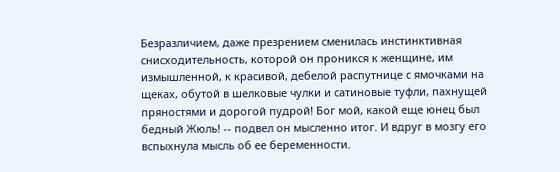Безразличием, даже презрением сменилась инстинктивная снисходительность, которой он проникся к женщине, им измышленной, к красивой, дебелой распутнице с ямочками на щеках, обутой в шелковые чулки и сатиновые туфли, пахнущей пряностями и дорогой пудрой! Бог мой, какой еще юнец был бедный Жюль! -- подвел он мысленно итог. И вдруг в мозгу его вспыхнула мысль об ее беременности.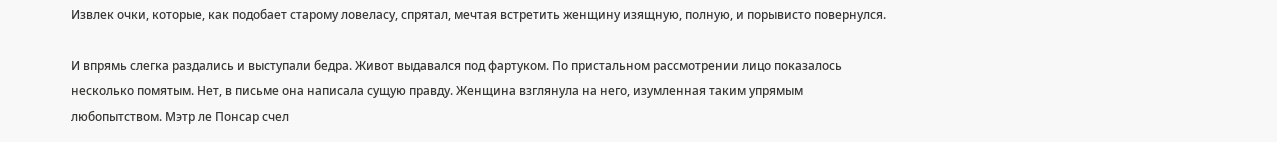Извлек очки, которые, как подобает старому ловеласу, спрятал, мечтая встретить женщину изящную, полную, и порывисто повернулся.

И впрямь слегка раздались и выступали бедра. Живот выдавался под фартуком. По пристальном рассмотрении лицо показалось несколько помятым. Нет, в письме она написала сущую правду. Женщина взглянула на него, изумленная таким упрямым любопытством. Мэтр ле Понсар счел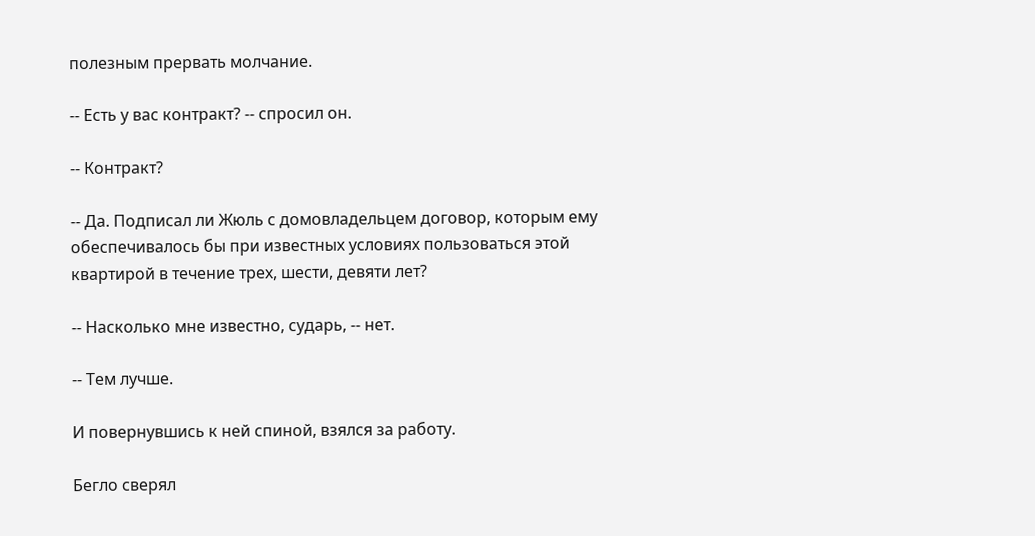полезным прервать молчание.

-- Есть у вас контракт? -- спросил он.

-- Контракт?

-- Да. Подписал ли Жюль с домовладельцем договор, которым ему обеспечивалось бы при известных условиях пользоваться этой квартирой в течение трех, шести, девяти лет?

-- Насколько мне известно, сударь, -- нет.

-- Тем лучше.

И повернувшись к ней спиной, взялся за работу.

Бегло сверял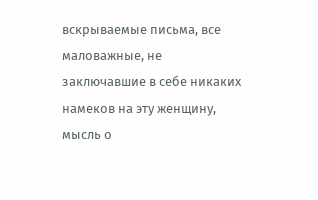вскрываемые письма, все маловажные, не заключавшие в себе никаких намеков на эту женщину, мысль о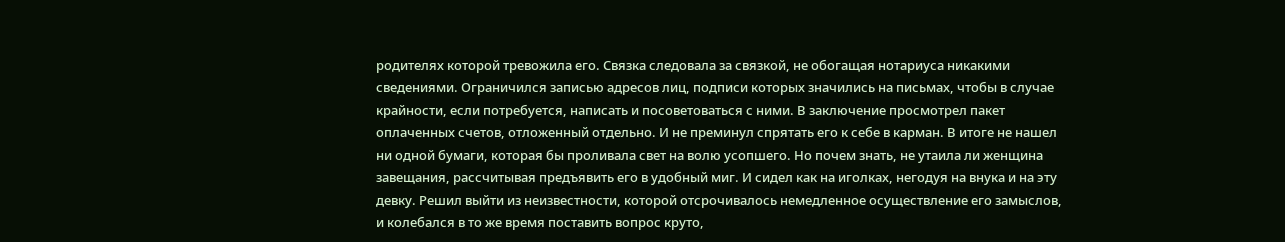родителях которой тревожила его. Связка следовала за связкой, не обогащая нотариуса никакими сведениями. Ограничился записью адресов лиц, подписи которых значились на письмах, чтобы в случае крайности, если потребуется, написать и посоветоваться с ними. В заключение просмотрел пакет оплаченных счетов, отложенный отдельно. И не преминул спрятать его к себе в карман. В итоге не нашел ни одной бумаги, которая бы проливала свет на волю усопшего. Но почем знать, не утаила ли женщина завещания, рассчитывая предъявить его в удобный миг. И сидел как на иголках, негодуя на внука и на эту девку. Решил выйти из неизвестности, которой отсрочивалось немедленное осуществление его замыслов, и колебался в то же время поставить вопрос круто,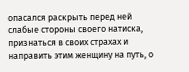опасался раскрыть перед ней слабые стороны своего натиска, признаться в своих страхах и направить этим женщину на путь, о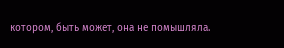котором, быть может, она не помышляла.